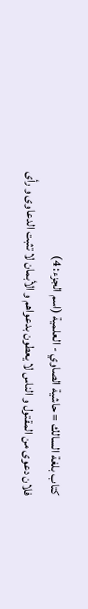كتاب بلغة السالك = حاشية الصاوي - العلمية (اسم الجزء: 4)
فلان دعوى من المقتول و الناس لا يعطون بدعواهم و الأبمان لا تثبت الدعاوى و رأى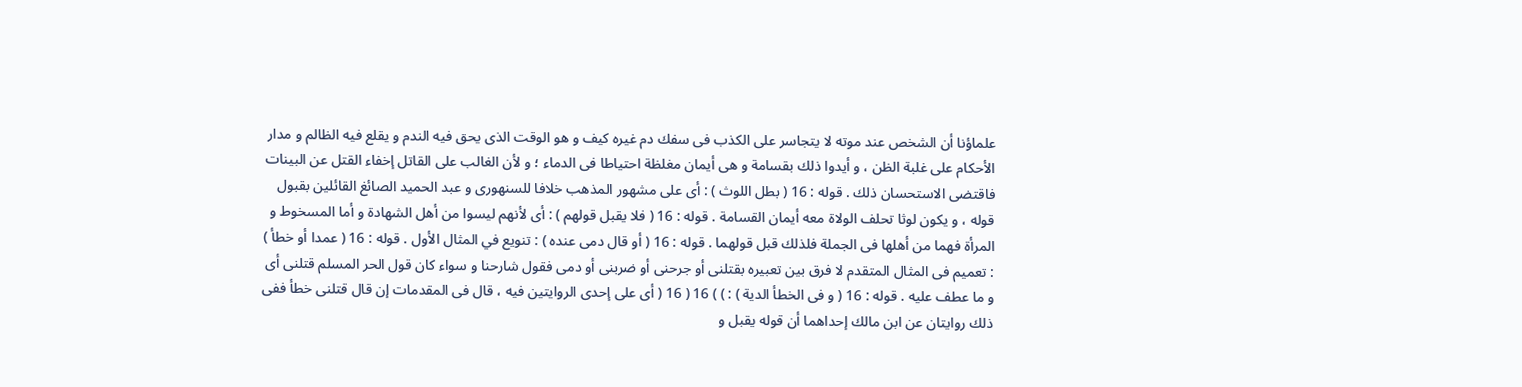علماؤنا أن الشخص عند موته لا يتجاسر على الكذب فى سفك دم غيره كيف و هو الوقت الذى يحق فيه الندم و يقلع فيه الظالم و مدار الأحكام على غلبة الظن ، و أيدوا ذلك بقسامة و هى أيمان مغلظة احتياطا فى الدماء ؛ و لأن الغالب على القاتل إخفاء القتل عن البينات فاقتضى الاستحسان ذلك . قوله : 16 ( بطل اللوث ) : أى على مشهور المذهب خلافا للسنهورى و عبد الحميد الصائغ القائلين بقبول قوله ، و يكون لوثا تحلف الولاة معه أيمان القسامة . قوله : 16 ( فلا يقبل قولهم ) : أى لأنهم ليسوا من أهل الشهادة و أما المسخوط و المرأة فهما من أهلها فى الجملة فلذلك قبل قولهما . قوله : 16 ( أو قال دمى عنده ) : تنويع في المثال الأول . قوله : 16 ( عمدا أو خطأ ) : تعميم فى المثال المتقدم لا فرق بين تعبيره بقتلنى أو جرحنى أو ضربنى أو دمى فقول شارحنا و سواء كان قول الحر المسلم قتلنى أى و ما عطف عليه . قوله : 16 ( و فى الخطأ الدية ) : ) ) 16 ( 16 ( أى على إحدى الروايتين فيه ، قال فى المقدمات إن قال قتلنى خطأ ففى ذلك روايتان عن ابن مالك إحداهما أن قوله يقبل و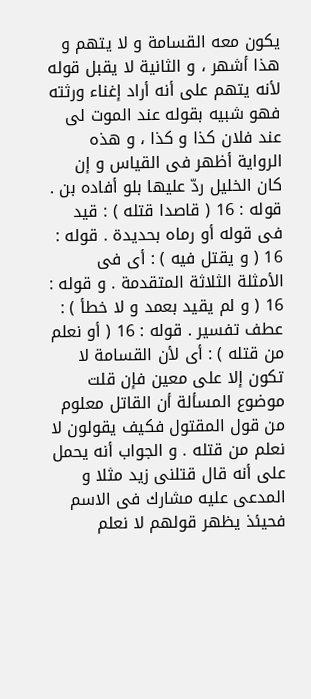يكون معه القسامة و لا يتهم و هذا أشهر ، و الثانية لا يقبل قوله لأنه يتهم على أنه أراد إغناء ورثته فهو شبيه بقوله عند الموت لى عند فلان كذا و كذا ، و هذه الرواية أظهر فى القياس و إن كان الخليل ردّ عليها بلو أفاده بن . قوله : 16 ( قاصدا قتله ) : قيد فى قوله أو رماه بحديدة . قوله : 16 ( و يقتل فيه ) : أى فى الأمثلة الثلاثة المتقدمة . و قوله : 16 ( و لم يقيد بعمد و لا خطأ ) : عطف تفسير . قوله : 16 ( أو نعلم من قتله ) : أى لأن القسامة لا تكون إلا على معين فإن قلت موضوع المسألة أن القاتل معلوم من قول المقتول فكيف يقولون لا نعلم من قتله . و الجواب أنه يحمل على أنه قال قتلنى زيد مثلا و المدعى عليه مشارك فى الاسم فحيئذ يظهر قولهم لا نعلم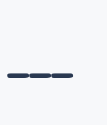___